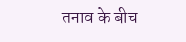तनाव के बीच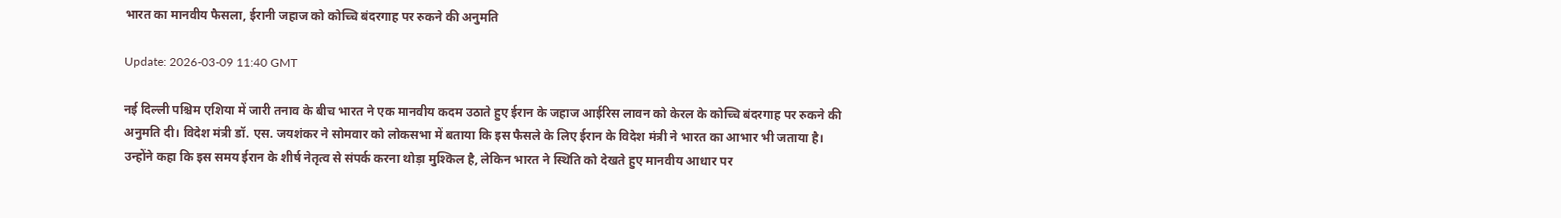भारत का मानवीय फैसला, ईरानी जहाज को कोच्चि बंदरगाह पर रुकने की अनुमति

Update: 2026-03-09 11:40 GMT

नई दिल्ली पश्चिम एशिया में जारी तनाव के बीच भारत ने एक मानवीय कदम उठाते हुए ईरान के जहाज आईरिस लावन को केरल के कोच्चि बंदरगाह पर रुकने की अनुमति दी। विदेश मंत्री डॉ. एस. जयशंकर ने सोमवार को लोकसभा में बताया कि इस फैसले के लिए ईरान के विदेश मंत्री ने भारत का आभार भी जताया है। उन्होंने कहा कि इस समय ईरान के शीर्ष नेतृत्व से संपर्क करना थोड़ा मुश्किल है, लेकिन भारत ने स्थिति को देखते हुए मानवीय आधार पर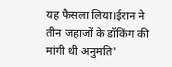यह फैसला लिया।ईरान ने तीन जहाजों के डॉकिंग की मांगी थी अनुमति'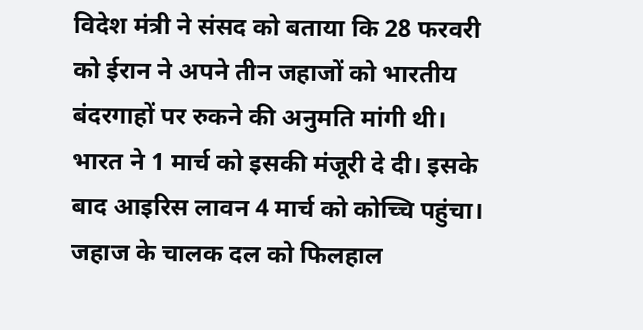विदेश मंत्री ने संसद को बताया कि 28 फरवरी को ईरान ने अपने तीन जहाजों को भारतीय बंदरगाहों पर रुकने की अनुमति मांगी थी। भारत ने 1 मार्च को इसकी मंजूरी दे दी। इसके बाद आइरिस लावन 4 मार्च को कोच्चि पहुंचा। जहाज के चालक दल को फिलहाल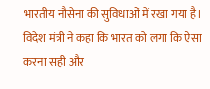भारतीय नौसेना की सुविधाओं में रखा गया है। विदेश मंत्री ने कहा कि भारत को लगा कि ऐसा करना सही और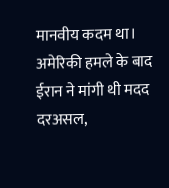मानवीय कदम था। अमेरिकी हमले के बाद ईरान ने मांगी थी मदद दरअसल,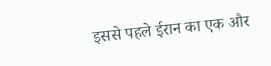इससे पहले ईरान का एक और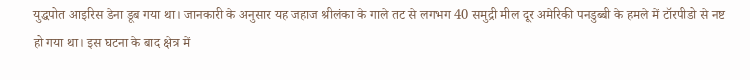युद्धपोत आइरिस डेना डूब गया था। जानकारी के अनुसार यह जहाज श्रीलंका के गाले तट से लगभग 40 समुद्री मील दूर अमेरिकी पनडुब्बी के हमले में टॉरपीडो से नष्ट हो गया था। इस घटना के बाद क्षेत्र में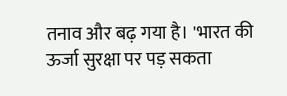तनाव और बढ़ गया है। 'भारत की ऊर्जा सुरक्षा पर पड़ सकता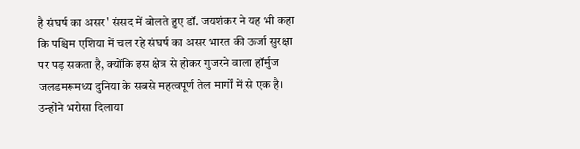है संघर्ष का असर' संसद में बोलते हुए डॉ. जयशंकर ने यह भी कहा कि पश्चिम एशिया में चल रहे संघर्ष का असर भारत की ऊर्जा सुरक्षा पर पड़ सकता है, क्योंकि इस क्षेत्र से होकर गुजरने वाला हॉर्मुज जलडमरूमध्य दुनिया के सबसे महत्वपूर्ण तेल मार्गों में से एक है। उन्होंने भरोसा दिलाया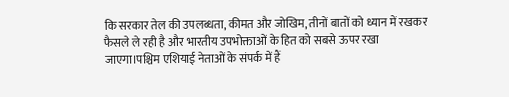कि सरकार तेल की उपलब्धता, कीमत और जोखिम, तीनों बातों को ध्यान में रखकर फैसले ले रही है और भारतीय उपभोक्ताओं के हित को सबसे ऊपर रखा जाएगा।पश्चिम एशियाई नेताओं के संपर्क में हैं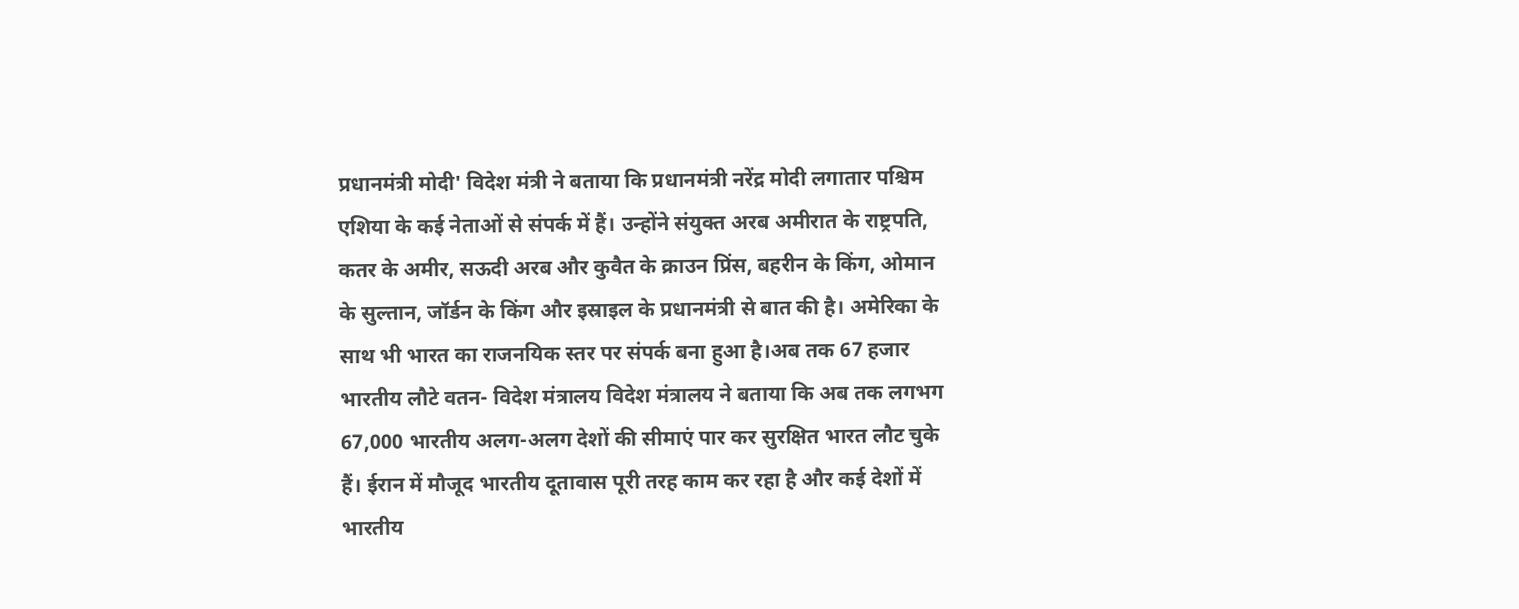प्रधानमंत्री मोदी' विदेश मंत्री ने बताया कि प्रधानमंत्री नरेंद्र मोदी लगातार पश्चिम एशिया के कई नेताओं से संपर्क में हैं। उन्होंने संयुक्त अरब अमीरात के राष्ट्रपति, कतर के अमीर, सऊदी अरब और कुवैत के क्राउन प्रिंस, बहरीन के किंग, ओमान के सुल्तान, जॉर्डन के किंग और इस्राइल के प्रधानमंत्री से बात की है। अमेरिका के साथ भी भारत का राजनयिक स्तर पर संपर्क बना हुआ है।अब तक 67 हजार भारतीय लौटे वतन- विदेश मंत्रालय विदेश मंत्रालय ने बताया कि अब तक लगभग 67,000 भारतीय अलग-अलग देशों की सीमाएं पार कर सुरक्षित भारत लौट चुके हैं। ईरान में मौजूद भारतीय दूतावास पूरी तरह काम कर रहा है और कई देशों में भारतीय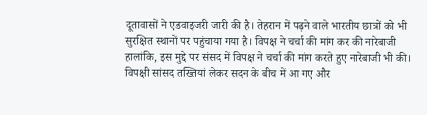दूतावासों ने एडवाइजरी जारी की है। तेहरान में पढ़ने वाले भारतीय छात्रों को भी सुरक्षित स्थानों पर पहुंचाया गया है। विपक्ष ने चर्चा की मांग कर की नारेबाजी हालांकि, इस मुद्दे पर संसद में विपक्ष ने चर्चा की मांग करते हुए नारेबाजी भी की। विपक्षी सांसद तख्तियां लेकर सदन के बीच में आ गए और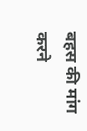बहस की मांग करने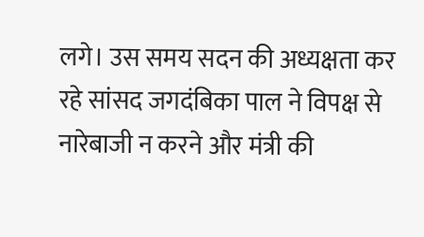लगे। उस समय सदन की अध्यक्षता कर रहे सांसद जगदंबिका पाल ने विपक्ष से नारेबाजी न करने और मंत्री की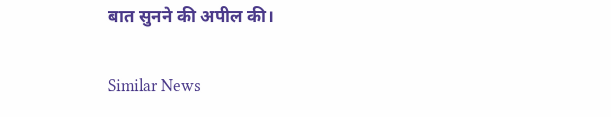बात सुनने की अपील की।

Similar News